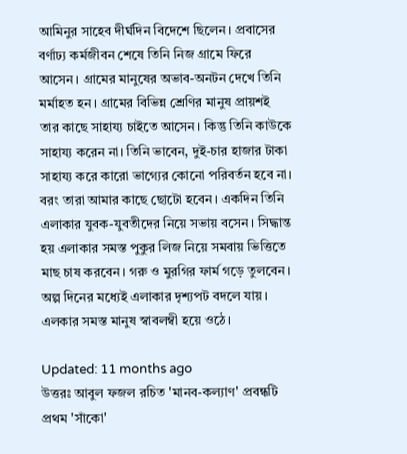আমিনুর সাহেব দীর্ঘদিন বিদেশে ছিলেন। প্রবাসের বর্ণাঢ্য কর্মজীবন শেষে তিনি নিজ গ্রামে ফিরে আসেন। গ্রামের মানুষের অভাব-অনটন দেখে তিনি মর্মাহত হন। গ্রামের বিভিন্ন শ্রেণির মানুষ প্রায়শই তার কাছে সাহায্য চাইতে আসেন। কিন্তু তিনি কাউকে সাহায্য করেন না। তিনি ভাবেন, দুই-চার হাজার টাকা সাহায্য করে কারো ভাগ্যের কোনো পরিবর্তন হবে না। বরং তারা আমার কাছে ছোটো হবেন। একদিন তিনি এলাকার যুবক-যুবতীদের নিয়ে সভায় বসেন। সিদ্ধান্ত হয় এলাকার সমস্ত পুকুর লিজ নিয়ে সমবায় ভিত্তিতে মাছ চাষ করবেন। গরু ও মুরগির ফার্ম গড়ে তুলবেন। অল্প দিনের মধ্যেই এলাকার দৃশ্যপট বদলে যায়। এলকার সমস্ত মানুষ স্বাবলম্বী হয়ে ওঠে।

Updated: 11 months ago
উত্তরঃ আবুল ফজল রচিত 'মানব-কল্যাণ' প্রবন্ধটি প্রথম 'সাঁকো'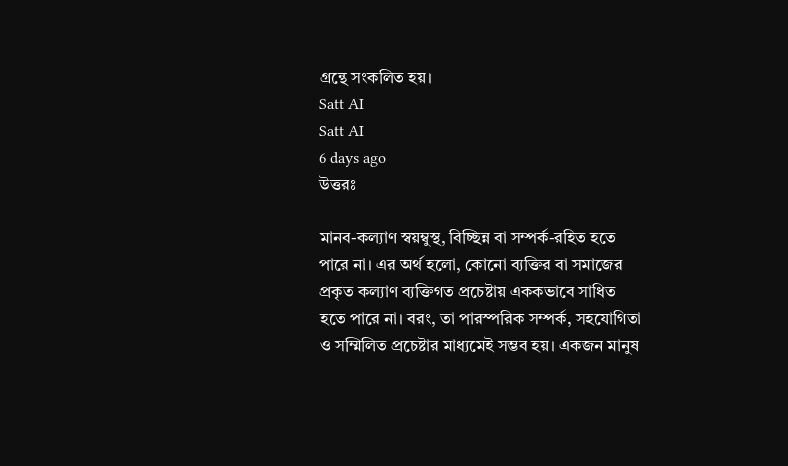গ্রন্থে সংকলিত হয়।
Satt AI
Satt AI
6 days ago
উত্তরঃ

মানব-কল্যাণ স্বয়ম্বুস্থ, বিচ্ছিন্ন বা সম্পর্ক-রহিত হতে পারে না। এর অর্থ হলো, কোনো ব্যক্তির বা সমাজের প্রকৃত কল্যাণ ব্যক্তিগত প্রচেষ্টায় এককভাবে সাধিত হতে পারে না। বরং, তা পারস্পরিক সম্পর্ক, সহযোগিতা ও সম্মিলিত প্রচেষ্টার মাধ্যমেই সম্ভব হয়। একজন মানুষ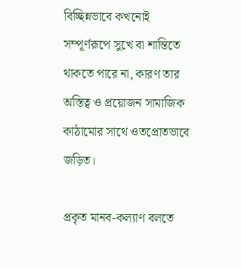বিচ্ছিন্নভাবে কখনোই সম্পূর্ণরূপে সুখে বা শান্তিতে থাকতে পারে না, কারণ তার অস্তিত্ব ও প্রয়োজন সামাজিক কাঠামোর সাথে ওতপ্রোতভাবে জড়িত।

প্রকৃত মানব-কল্যাণ বলতে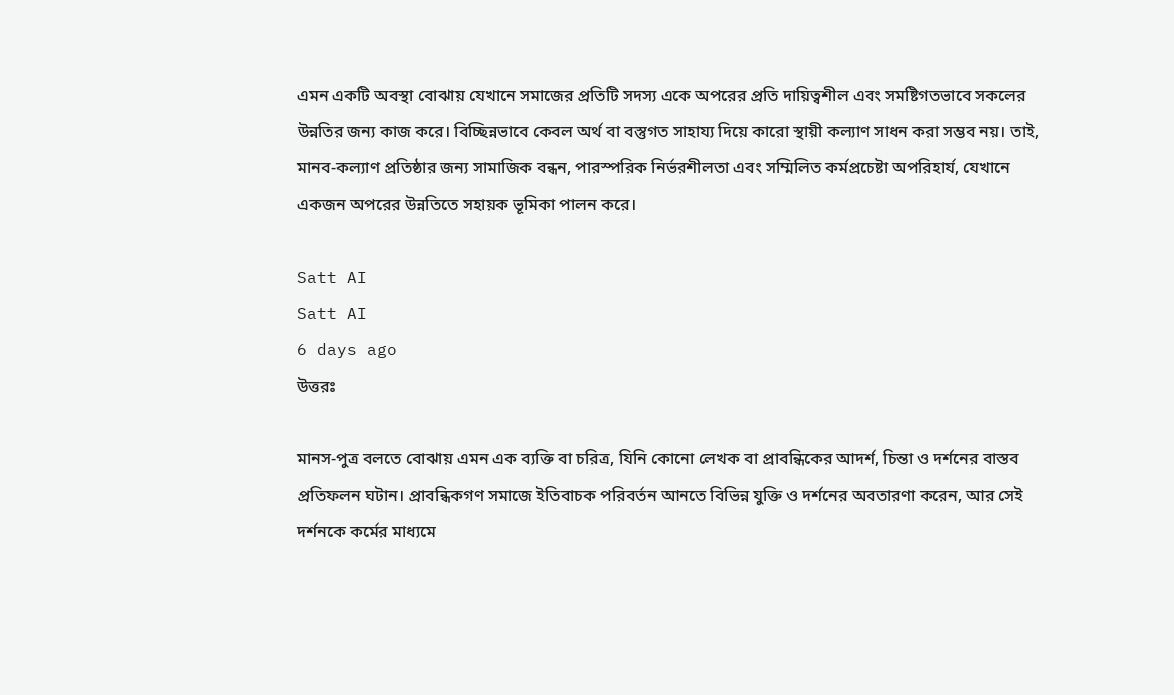এমন একটি অবস্থা বোঝায় যেখানে সমাজের প্রতিটি সদস্য একে অপরের প্রতি দায়িত্বশীল এবং সমষ্টিগতভাবে সকলের উন্নতির জন্য কাজ করে। বিচ্ছিন্নভাবে কেবল অর্থ বা বস্তুগত সাহায্য দিয়ে কারো স্থায়ী কল্যাণ সাধন করা সম্ভব নয়। তাই, মানব-কল্যাণ প্রতিষ্ঠার জন্য সামাজিক বন্ধন, পারস্পরিক নির্ভরশীলতা এবং সম্মিলিত কর্মপ্রচেষ্টা অপরিহার্য, যেখানে একজন অপরের উন্নতিতে সহায়ক ভূমিকা পালন করে।

Satt AI
Satt AI
6 days ago
উত্তরঃ

মানস-পুত্র বলতে বোঝায় এমন এক ব্যক্তি বা চরিত্র, যিনি কোনো লেখক বা প্রাবন্ধিকের আদর্শ, চিন্তা ও দর্শনের বাস্তব প্রতিফলন ঘটান। প্রাবন্ধিকগণ সমাজে ইতিবাচক পরিবর্তন আনতে বিভিন্ন যুক্তি ও দর্শনের অবতারণা করেন, আর সেই দর্শনকে কর্মের মাধ্যমে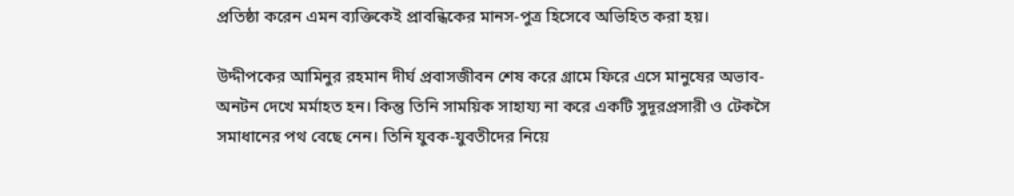প্রতিষ্ঠা করেন এমন ব্যক্তিকেই প্রাবন্ধিকের মানস-পুত্র হিসেবে অভিহিত করা হয়।

উদ্দীপকের আমিনুর রহমান দীর্ঘ প্রবাসজীবন শেষ করে গ্রামে ফিরে এসে মানুষের অভাব-অনটন দেখে মর্মাহত হন। কিন্তু তিনি সাময়িক সাহায্য না করে একটি সুদূরপ্রসারী ও টেকসৈ সমাধানের পথ বেছে নেন। তিনি যুবক-যুবতীদের নিয়ে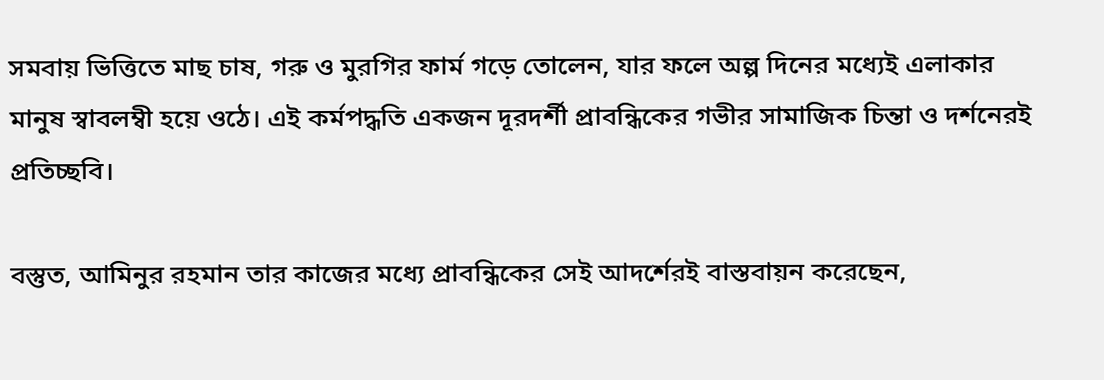সমবায় ভিত্তিতে মাছ চাষ, গরু ও মুরগির ফার্ম গড়ে তোলেন, যার ফলে অল্প দিনের মধ্যেই এলাকার মানুষ স্বাবলম্বী হয়ে ওঠে। এই কর্মপদ্ধতি একজন দূরদর্শী প্রাবন্ধিকের গভীর সামাজিক চিন্তা ও দর্শনেরই প্রতিচ্ছবি।

বস্তুত, আমিনুর রহমান তার কাজের মধ্যে প্রাবন্ধিকের সেই আদর্শেরই বাস্তবায়ন করেছেন,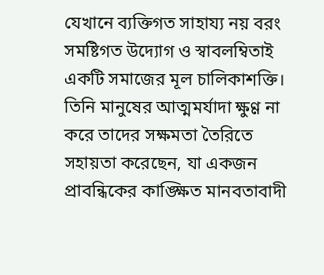যেখানে ব্যক্তিগত সাহায্য নয় বরং সমষ্টিগত উদ্যোগ ও স্বাবলম্বিতাই একটি সমাজের মূল চালিকাশক্তি। তিনি মানুষের আত্মমর্যাদা ক্ষুণ্ণ না করে তাদের সক্ষমতা তৈরিতে সহায়তা করেছেন, যা একজন প্রাবন্ধিকের কাঙ্ক্ষিত মানবতাবাদী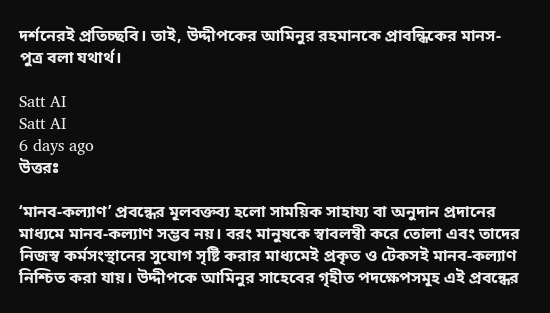দর্শনেরই প্রতিচ্ছবি। তাই, উদ্দীপকের আমিনুর রহমানকে প্রাবন্ধিকের মানস-পুত্র বলা যথার্থ।

Satt AI
Satt AI
6 days ago
উত্তরঃ

‘মানব-কল্যাণ’ প্রবন্ধের মূলবক্তব্য হলো সাময়িক সাহায্য বা অনুদান প্রদানের মাধ্যমে মানব-কল্যাণ সম্ভব নয়। বরং মানুষকে স্বাবলম্বী করে তোলা এবং তাদের নিজস্ব কর্মসংস্থানের সুযোগ সৃষ্টি করার মাধ্যমেই প্রকৃত ও টেকসই মানব-কল্যাণ নিশ্চিত করা যায়। উদ্দীপকে আমিনুর সাহেবের গৃহীত পদক্ষেপসমূহ এই প্রবন্ধের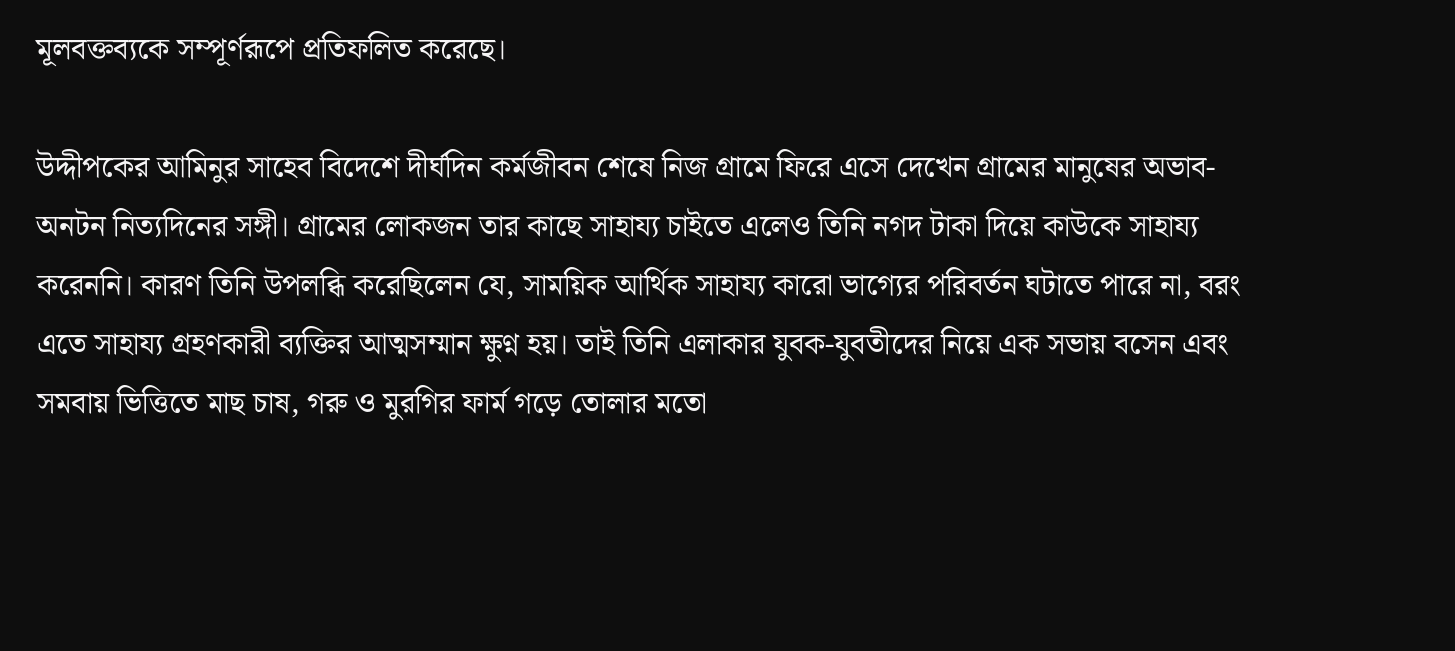মূলবক্তব্যকে সম্পূর্ণরূপে প্রতিফলিত করেছে।

উদ্দীপকের আমিনুর সাহেব বিদেশে দীর্ঘদিন কর্মজীবন শেষে নিজ গ্রামে ফিরে এসে দেখেন গ্রামের মানুষের অভাব-অনটন নিত্যদিনের সঙ্গী। গ্রামের লোকজন তার কাছে সাহায্য চাইতে এলেও তিনি নগদ টাকা দিয়ে কাউকে সাহায্য করেননি। কারণ তিনি উপলব্ধি করেছিলেন যে, সাময়িক আর্থিক সাহায্য কারো ভাগ্যের পরিবর্তন ঘটাতে পারে না, বরং এতে সাহায্য গ্রহণকারী ব্যক্তির আত্মসম্মান ক্ষুণ্ন হয়। তাই তিনি এলাকার যুবক-যুবতীদের নিয়ে এক সভায় বসেন এবং সমবায় ভিত্তিতে মাছ চাষ, গরু ও মুরগির ফার্ম গড়ে তোলার মতো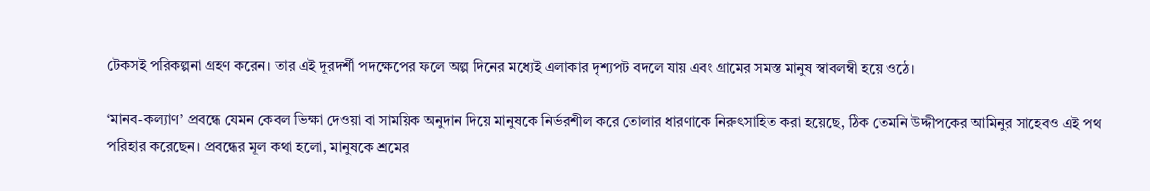টেকসই পরিকল্পনা গ্রহণ করেন। তার এই দূরদর্শী পদক্ষেপের ফলে অল্প দিনের মধ্যেই এলাকার দৃশ্যপট বদলে যায় এবং গ্রামের সমস্ত মানুষ স্বাবলম্বী হয়ে ওঠে।

‘মানব-কল্যাণ’ প্রবন্ধে যেমন কেবল ভিক্ষা দেওয়া বা সাময়িক অনুদান দিয়ে মানুষকে নির্ভরশীল করে তোলার ধারণাকে নিরুৎসাহিত করা হয়েছে, ঠিক তেমনি উদ্দীপকের আমিনুর সাহেবও এই পথ পরিহার করেছেন। প্রবন্ধের মূল কথা হলো, মানুষকে শ্রমের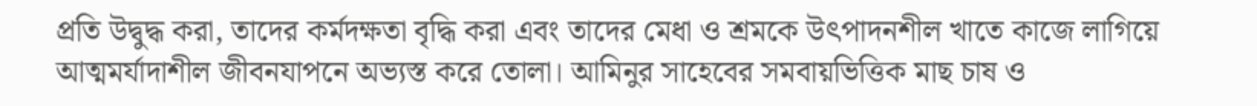প্রতি উদ্বুদ্ধ করা, তাদের কর্মদক্ষতা বৃদ্ধি করা এবং তাদের মেধা ও শ্রমকে উৎপাদনশীল খাতে কাজে লাগিয়ে আত্মমর্যাদাশীল জীবনযাপনে অভ্যস্ত করে তোলা। আমিনুর সাহেবের সমবায়ভিত্তিক মাছ চাষ ও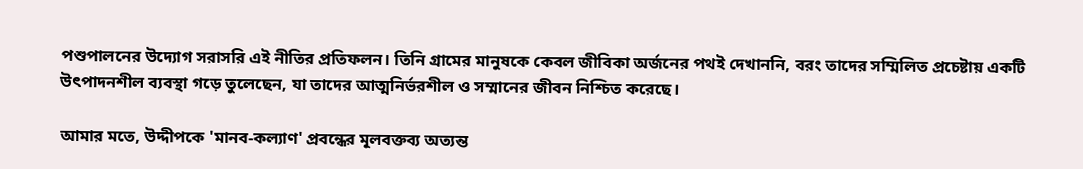পশুপালনের উদ্যোগ সরাসরি এই নীতির প্রতিফলন। তিনি গ্রামের মানুষকে কেবল জীবিকা অর্জনের পথই দেখাননি, বরং তাদের সম্মিলিত প্রচেষ্টায় একটি উৎপাদনশীল ব্যবস্থা গড়ে তুলেছেন, যা তাদের আত্মনির্ভরশীল ও সম্মানের জীবন নিশ্চিত করেছে।

আমার মতে, উদ্দীপকে 'মানব-কল্যাণ' প্রবন্ধের মূলবক্তব্য অত্যন্ত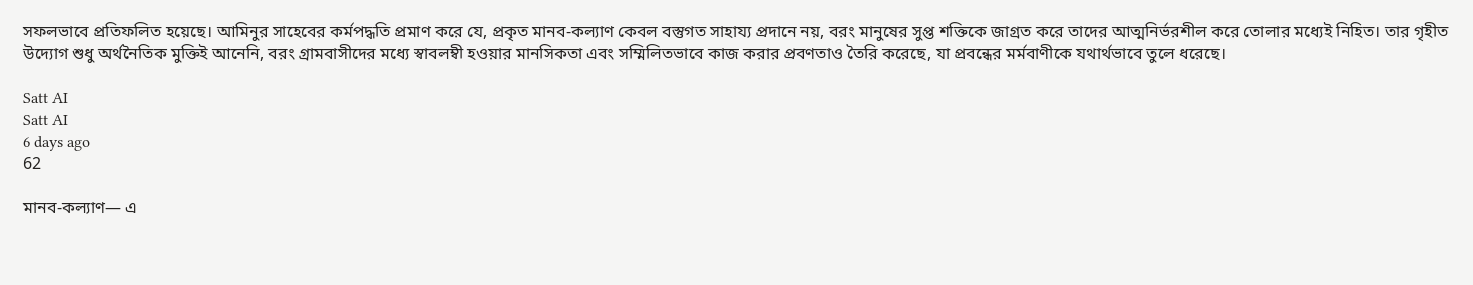সফলভাবে প্রতিফলিত হয়েছে। আমিনুর সাহেবের কর্মপদ্ধতি প্রমাণ করে যে, প্রকৃত মানব-কল্যাণ কেবল বস্তুগত সাহায্য প্রদানে নয়, বরং মানুষের সুপ্ত শক্তিকে জাগ্রত করে তাদের আত্মনির্ভরশীল করে তোলার মধ্যেই নিহিত। তার গৃহীত উদ্যোগ শুধু অর্থনৈতিক মুক্তিই আনেনি, বরং গ্রামবাসীদের মধ্যে স্বাবলম্বী হওয়ার মানসিকতা এবং সম্মিলিতভাবে কাজ করার প্রবণতাও তৈরি করেছে, যা প্রবন্ধের মর্মবাণীকে যথার্থভাবে তুলে ধরেছে।

Satt AI
Satt AI
6 days ago
62

মানব-কল্যাণ— এ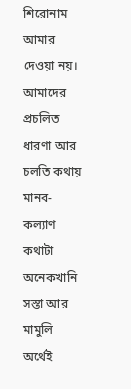শিরোনাম আমার দেওয়া নয়। আমাদের প্রচলিত ধারণা আর চলতি কথায় মানব-কল্যাণ
কথাটা অনেকখানি সস্তা আর মামুলি অর্থেই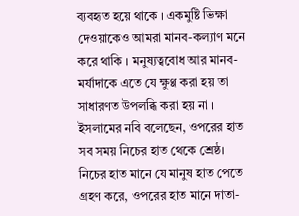ব্যবহৃত হয়ে থাকে । একমুষ্টি ভিক্ষা দেওয়াকেও আমরা মানব-কল্যাণ মনে করে থাকি । মনুষ্যত্ববোধ আর মানব-মর্যাদাকে এতে যে ক্ষুণ্ণ করা হয় তা সাধারণত উপলব্ধি করা হয় না ।
ইসলামের নবি বলেছেন, ওপরের হাত সব সময় নিচের হাত থেকে শ্রেষ্ঠ। নিচের হাত মানে যে মানুষ হাত পেতে গ্রহণ করে, ওপরের হাত মানে দাতা-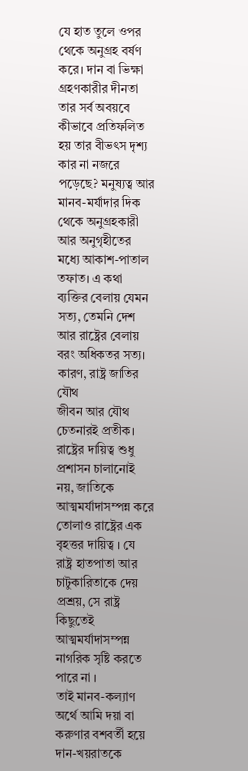যে হাত তুলে ওপর থেকে অনুগ্রহ বর্ষণ করে। দান বা ভিক্ষা গ্রহণকারীর দীনতা তার সর্ব অবয়বে কীভাবে প্রতিফলিত হয় তার বীভৎস দৃশ্য কার না নজরে পড়েছে? মনুষ্যত্ব আর মানব-মর্যাদার দিক থেকে অনুগ্রহকারী আর অনুগৃহীতের মধ্যে আকাশ-পাতাল তফাত। এ কথা
ব্যক্তির বেলায় যেমন সত্য, তেমনি দেশ আর রাষ্ট্রের বেলায় বরং অধিকতর সত্য। কারণ, রাষ্ট্র জাতির যৌথ
জীবন আর যৌথ চেতনারই প্রতীক।
রাষ্ট্রের দায়িত্ব শুধু প্রশাসন চালানোই নয়, জাতিকে আত্মমর্যাদাসম্পন্ন করে তোলাও রাষ্ট্রের এক বৃহত্তর দায়িত্ব । যে রাষ্ট্র হাতপাতা আর চাটুকারিতাকে দেয় প্রশ্রয়, সে রাষ্ট্র কিছুতেই আত্মমর্যাদাসম্পন্ন নাগরিক সৃষ্টি করতে পারে না ।
তাই মানব-কল্যাণ অর্থে আমি দয়া বা করুণার বশবর্তী হয়ে দান-খয়রাতকে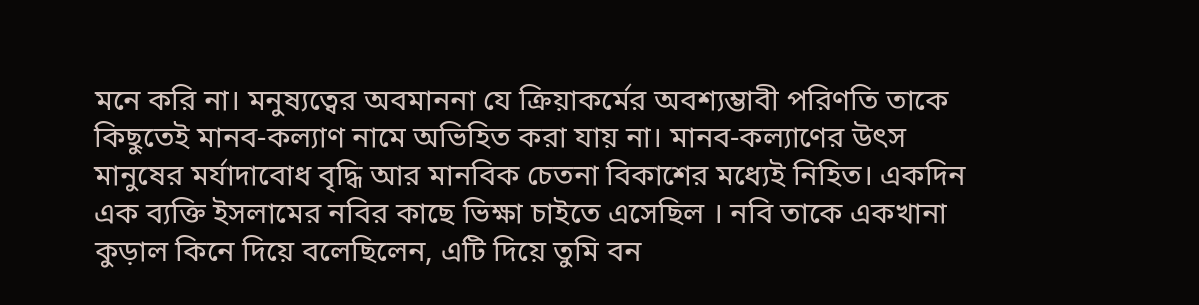মনে করি না। মনুষ্যত্বের অবমাননা যে ক্রিয়াকর্মের অবশ্যম্ভাবী পরিণতি তাকে কিছুতেই মানব-কল্যাণ নামে অভিহিত করা যায় না। মানব-কল্যাণের উৎস মানুষের মর্যাদাবোধ বৃদ্ধি আর মানবিক চেতনা বিকাশের মধ্যেই নিহিত। একদিন এক ব্যক্তি ইসলামের নবির কাছে ভিক্ষা চাইতে এসেছিল । নবি তাকে একখানা কুড়াল কিনে দিয়ে বলেছিলেন, এটি দিয়ে তুমি বন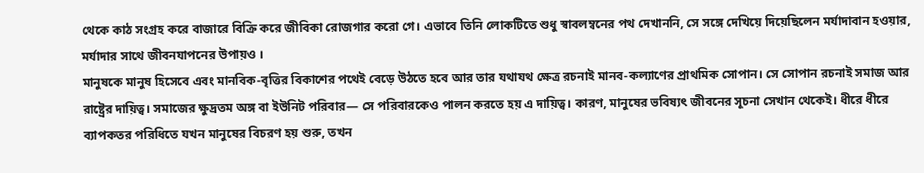থেকে কাঠ সংগ্রহ করে বাজারে বিক্রি করে জীবিকা রোজগার করো গে। এভাবে তিনি লোকটিতে শুধু স্বাবলম্বনের পথ দেখাননি, সে সঙ্গে দেখিয়ে দিয়েছিলেন মর্যাদাবান হওয়ার, মর্যাদার সাথে জীবনযাপনের উপায়ও ।
মানুষকে মানুষ হিসেবে এবং মানবিক-বৃত্তির বিকাশের পথেই বেড়ে উঠতে হবে আর তার যথাযথ ক্ষেত্র রচনাই মানব-কল্যাণের প্রাথমিক সোপান। সে সোপান রচনাই সমাজ আর রাষ্ট্রের দায়িত্ব। সমাজের ক্ষুদ্রতম অঙ্গ বা ইউনিট পরিবার— সে পরিবারকেও পালন করতে হয় এ দায়িত্ব। কারণ, মানুষের ভবিষ্যৎ জীবনের সূচনা সেখান থেকেই। ধীরে ধীরে ব্যাপকতর পরিধিতে যখন মানুষের বিচরণ হয় শুরু, তখন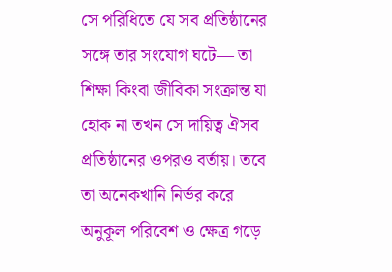সে পরিধিতে যে সব প্রতিষ্ঠানের সঙ্গে তার সংযোগ ঘটে— তা শিক্ষা কিংবা জীবিকা সংক্রান্ত যা হোক না তখন সে দায়িত্ব ঐসব প্রতিষ্ঠানের ওপরও বর্তায়। তবে তা অনেকখানি নির্ভর করে অনুকূল পরিবেশ ও ক্ষেত্র গড়ে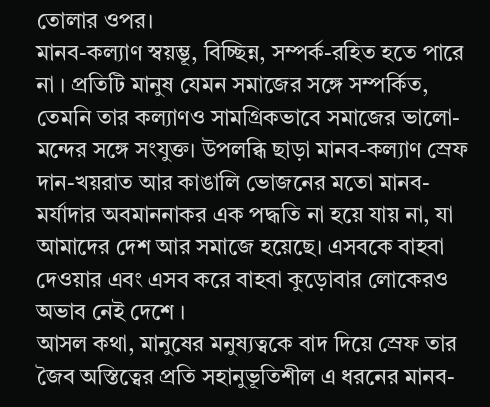তোলার ওপর।
মানব-কল্যাণ স্বয়ম্ভূ, বিচ্ছিন্ন, সম্পর্ক-রহিত হতে পারে না । প্রতিটি মানুষ যেমন সমাজের সঙ্গে সম্পর্কিত, তেমনি তার কল্যাণও সামগ্রিকভাবে সমাজের ভালো-মন্দের সঙ্গে সংযুক্ত। উপলব্ধি ছাড়া মানব-কল্যাণ স্রেফ দান-খয়রাত আর কাঙালি ভোজনের মতো মানব-মর্যাদার অবমাননাকর এক পদ্ধতি না হয়ে যায় না, যা আমাদের দেশ আর সমাজে হয়েছে। এসবকে বাহবা দেওয়ার এবং এসব করে বাহবা কুড়োবার লোকেরও অভাব নেই দেশে ।
আসল কথা, মানুষের মনুষ্যত্বকে বাদ দিয়ে স্রেফ তার জৈব অস্তিত্বের প্রতি সহানুভূতিশীল এ ধরনের মানব-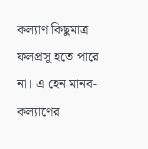কল্যাণ কিছুমাত্র ফলপ্রসূ হতে পারে না। এ হেন মানব-কল্যাণের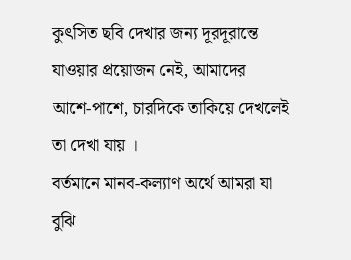কুৎসিত ছবি দেখার জন্য দূরদূরান্তে যাওয়ার প্রয়োজন নেই, আমাদের আশে-পাশে, চারদিকে তাকিয়ে দেখলেই তা দেখা যায় ।
বর্তমানে মানব-কল্যাণ অর্থে আমরা যা বুঝি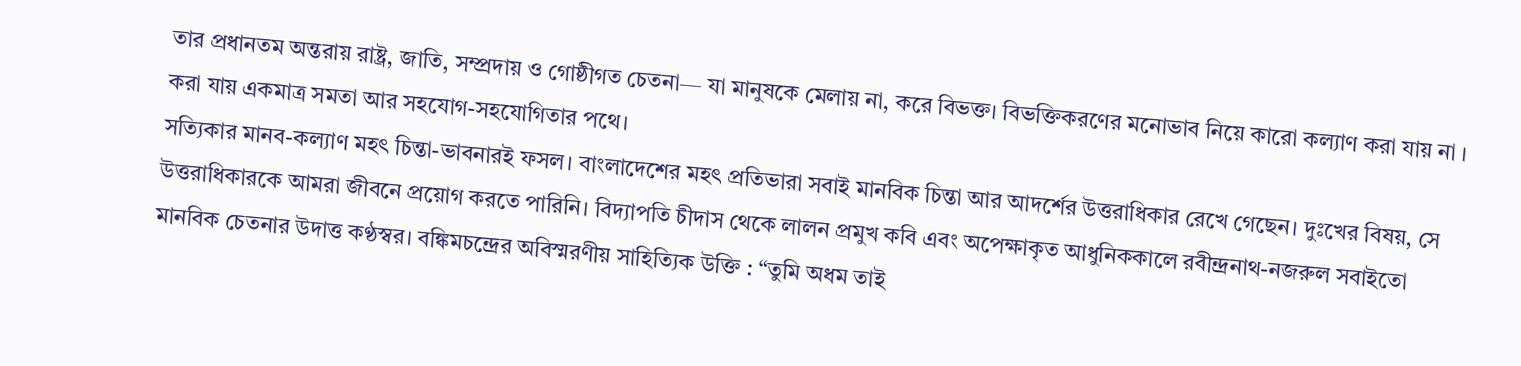তার প্রধানতম অন্তরায় রাষ্ট্র, জাতি, সম্প্রদায় ও গোষ্ঠীগত চেতনা— যা মানুষকে মেলায় না, করে বিভক্ত। বিভক্তিকরণের মনোভাব নিয়ে কারো কল্যাণ করা যায় না । করা যায় একমাত্র সমতা আর সহযোগ-সহযোগিতার পথে।
সত্যিকার মানব-কল্যাণ মহৎ চিন্তা-ভাবনারই ফসল। বাংলাদেশের মহৎ প্রতিভারা সবাই মানবিক চিন্তা আর আদর্শের উত্তরাধিকার রেখে গেছেন। দুঃখের বিষয়, সে উত্তরাধিকারকে আমরা জীবনে প্রয়োগ করতে পারিনি। বিদ্যাপতি চীদাস থেকে লালন প্রমুখ কবি এবং অপেক্ষাকৃত আধুনিককালে রবীন্দ্রনাথ-নজরুল সবাইতো মানবিক চেতনার উদাত্ত কণ্ঠস্বর। বঙ্কিমচন্দ্রের অবিস্মরণীয় সাহিত্যিক উক্তি : “তুমি অধম তাই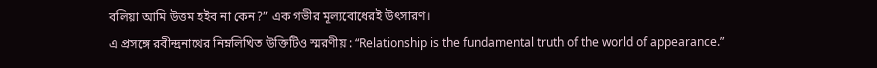বলিয়া আমি উত্তম হইব না কেন?” এক গভীর মূল্যবোধেরই উৎসারণ।
এ প্রসঙ্গে রবীন্দ্রনাথের নিম্নলিখিত উক্তিটিও স্মরণীয় : “Relationship is the fundamental truth of the world of appearance.”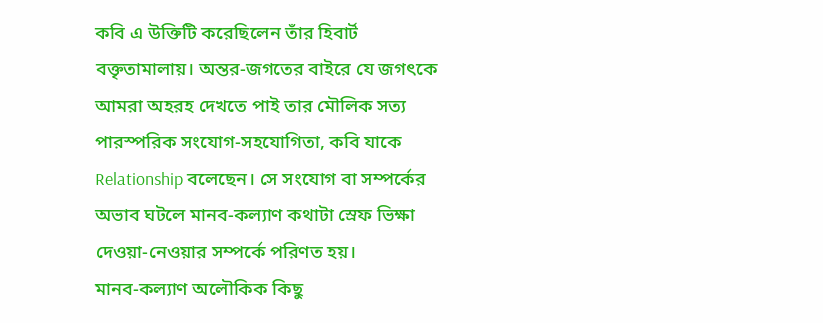কবি এ উক্তিটি করেছিলেন তাঁর হিবার্ট বক্তৃতামালায়। অন্তর-জগতের বাইরে যে জগৎকে আমরা অহরহ দেখতে পাই তার মৌলিক সত্য পারস্পরিক সংযোগ-সহযোগিতা, কবি যাকে Relationship বলেছেন। সে সংযোগ বা সম্পর্কের অভাব ঘটলে মানব-কল্যাণ কথাটা স্রেফ ভিক্ষা দেওয়া-নেওয়ার সম্পর্কে পরিণত হয়।
মানব-কল্যাণ অলৌকিক কিছু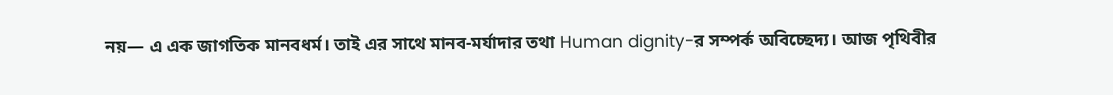নয়— এ এক জাগতিক মানবধর্ম। তাই এর সাথে মানব-মর্যাদার তথা Human dignity-র সম্পর্ক অবিচ্ছেদ্য। আজ পৃথিবীর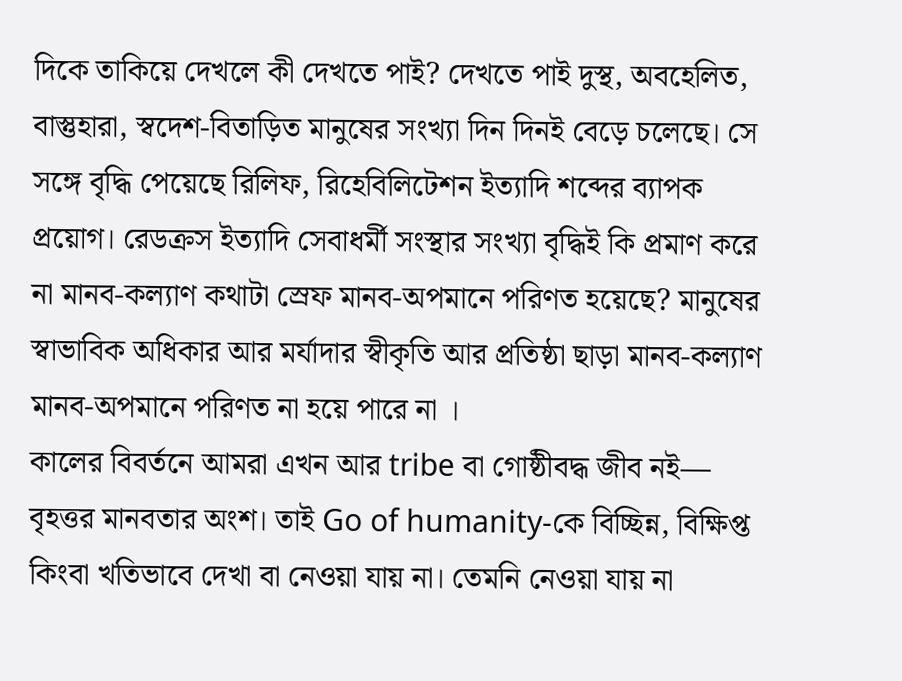দিকে তাকিয়ে দেখলে কী দেখতে পাই? দেখতে পাই দুস্থ, অবহেলিত, বাস্তুহারা, স্বদেশ-বিতাড়িত মানুষের সংখ্যা দিন দিনই বেড়ে চলেছে। সে সঙ্গে বৃদ্ধি পেয়েছে রিলিফ, রিহেবিলিটেশন ইত্যাদি শব্দের ব্যাপক প্রয়োগ। রেডক্রস ইত্যাদি সেবাধর্মী সংস্থার সংখ্যা বৃদ্ধিই কি প্রমাণ করে না মানব-কল্যাণ কথাটা স্রেফ মানব-অপমানে পরিণত হয়েছে? মানুষের স্বাভাবিক অধিকার আর মর্যাদার স্বীকৃতি আর প্রতিষ্ঠা ছাড়া মানব-কল্যাণ মানব-অপমানে পরিণত না হয়ে পারে না ।
কালের বিবর্তনে আমরা এখন আর tribe বা গোষ্ঠীবদ্ধ জীব নই— বৃহত্তর মানবতার অংশ। তাই Go of humanity-কে বিচ্ছিন্ন, বিক্ষিপ্ত কিংবা খতিভাবে দেখা বা নেওয়া যায় না। তেমনি নেওয়া যায় না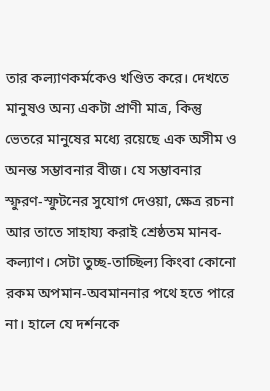তার কল্যাণকর্মকেও খণ্ডিত করে। দেখতে মানুষও অন্য একটা প্রাণী মাত্র, কিন্তু ভেতরে মানুষের মধ্যে রয়েছে এক অসীম ও অনন্ত সম্ভাবনার বীজ। যে সম্ভাবনার স্ফুরণ-স্ফুটনের সুযোগ দেওয়া, ক্ষেত্র রচনা আর তাতে সাহায্য করাই শ্রেষ্ঠতম মানব-কল্যাণ। সেটা তুচ্ছ-তাচ্ছিল্য কিংবা কোনো রকম অপমান-অবমাননার পথে হতে পারে না। হালে যে দর্শনকে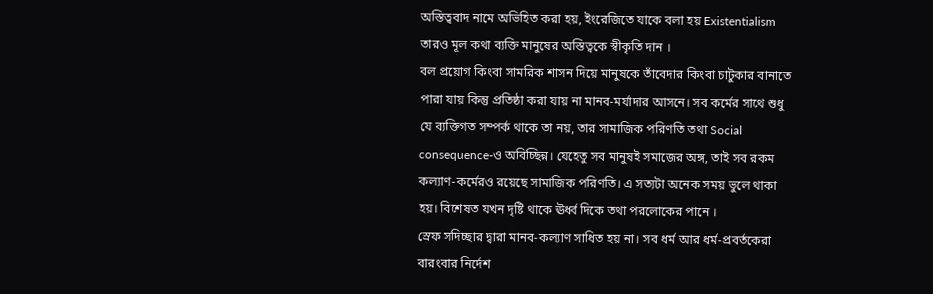অস্তিত্ববাদ নামে অভিহিত করা হয়, ইংরেজিতে যাকে বলা হয় Existentialism তারও মূল কথা ব্যক্তি মানুষের অস্তিত্বকে স্বীকৃতি দান ।
বল প্রয়োগ কিংবা সামরিক শাসন দিয়ে মানুষকে তাঁবেদার কিংবা চাটুকার বানাতে পারা যায় কিন্তু প্রতিষ্ঠা করা যায় না মানব-মর্যাদার আসনে। সব কর্মের সাথে শুধু যে ব্যক্তিগত সম্পর্ক থাকে তা নয়, তার সামাজিক পরিণতি তথা Social consequence-ও অবিচ্ছিন্ন। যেহেতু সব মানুষই সমাজের অঙ্গ, তাই সব রকম কল্যাণ-কর্মেরও রয়েছে সামাজিক পরিণতি। এ সত্যটা অনেক সময় ভুলে থাকা হয়। বিশেষত যখন দৃষ্টি থাকে ঊর্ধ্ব দিকে তথা পরলোকের পানে ।
স্রেফ সদিচ্ছার দ্বারা মানব-কল্যাণ সাধিত হয় না। সব ধর্ম আর ধর্ম-প্রবর্তকেরা বারংবার নির্দেশ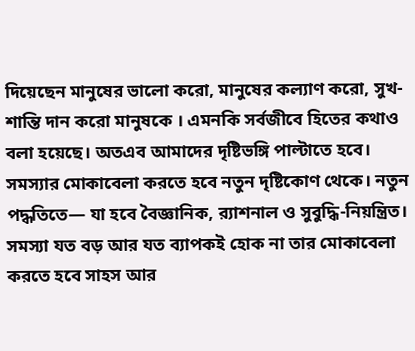দিয়েছেন মানুষের ভালো করো, মানুষের কল্যাণ করো, সুখ-শান্তি দান করো মানুষকে । এমনকি সর্বজীবে হিতের কথাও বলা হয়েছে। অতএব আমাদের দৃষ্টিভঙ্গি পাল্টাতে হবে। সমস্যার মোকাবেলা করতে হবে নতুন দৃষ্টিকোণ থেকে। নতুন পদ্ধতিতে— যা হবে বৈজ্ঞানিক, র‍্যাশনাল ও সুবুদ্ধি-নিয়ন্ত্রিত। সমস্যা যত বড় আর যত ব্যাপকই হোক না তার মোকাবেলা করতে হবে সাহস আর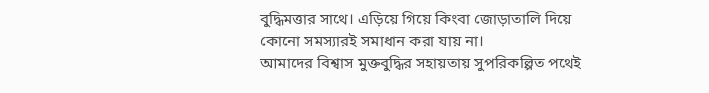বুদ্ধিমত্তার সাথে। এড়িয়ে গিয়ে কিংবা জোড়াতালি দিয়ে কোনো সমস্যারই সমাধান করা যায় না।
আমাদের বিশ্বাস মুক্তবুদ্ধির সহায়তায় সুপরিকল্পিত পথেই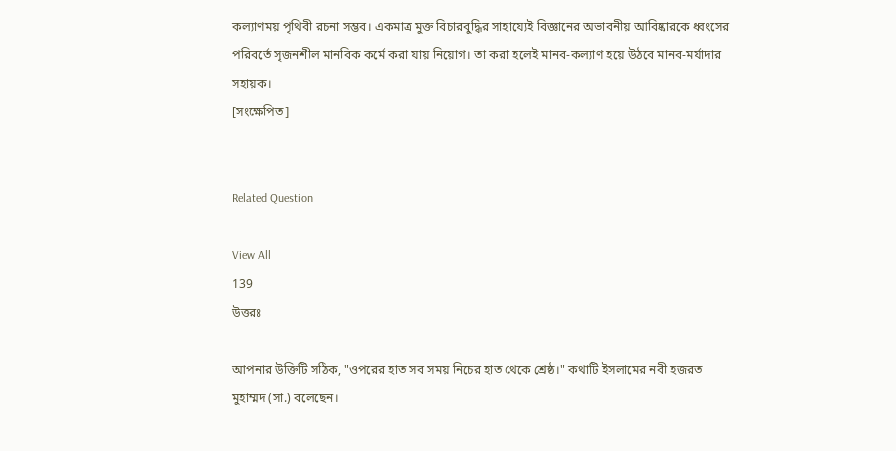কল্যাণময় পৃথিবী রচনা সম্ভব। একমাত্র মুক্ত বিচারবুদ্ধির সাহায্যেই বিজ্ঞানের অভাবনীয় আবিষ্কারকে ধ্বংসের পরিবর্তে সৃজনশীল মানবিক কর্মে করা যায় নিয়োগ। তা করা হলেই মানব-কল্যাণ হয়ে উঠবে মানব-মর্যাদার সহায়ক।
[সংক্ষেপিত]


Related Question

View All
139
উত্তরঃ

আপনার উক্তিটি সঠিক, "ওপরের হাত সব সময় নিচের হাত থেকে শ্রেষ্ঠ।" কথাটি ইসলামের নবী হজরত মুহাম্মদ (সা.) বলেছেন।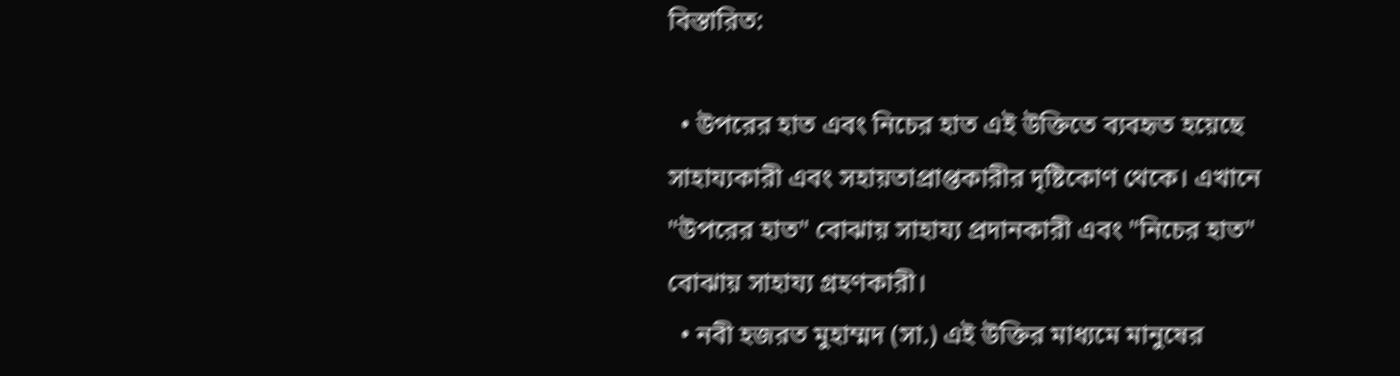বিস্তারিত:

  • উপরের হাত এবং নিচের হাত এই উক্তিতে ব্যবহৃত হয়েছে সাহায্যকারী এবং সহায়তাপ্রাপ্তকারীর দৃষ্টিকোণ থেকে। এখানে "উপরের হাত" বোঝায় সাহায্য প্রদানকারী এবং "নিচের হাত" বোঝায় সাহায্য গ্রহণকারী।
  • নবী হজরত মুহাম্মদ (সা.) এই উক্তির মাধ্যমে মানুষের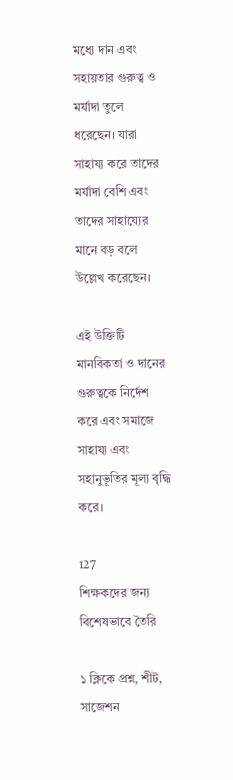মধ্যে দান এবং সহায়তার গুরুত্ব ও মর্যাদা তুলে ধরেছেন। যারা সাহায্য করে তাদের মর্যাদা বেশি এবং তাদের সাহায্যের মানে বড় বলে উল্লেখ করেছেন।

এই উক্তিটি মানবিকতা ও দানের গুরুত্বকে নির্দেশ করে এবং সমাজে সাহায্য এবং সহানুভূতির মূল্য বৃদ্ধি করে।

127
শিক্ষকদের জন্য বিশেষভাবে তৈরি

১ ক্লিকে প্রশ্ন, শীট, সাজেশন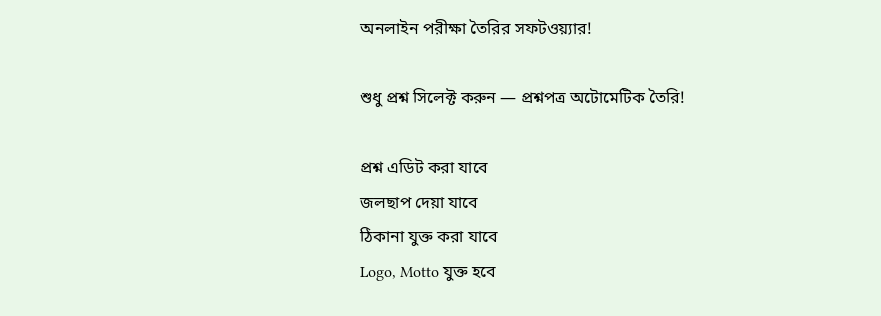অনলাইন পরীক্ষা তৈরির সফটওয়্যার!

শুধু প্রশ্ন সিলেক্ট করুন — প্রশ্নপত্র অটোমেটিক তৈরি!

প্রশ্ন এডিট করা যাবে
জলছাপ দেয়া যাবে
ঠিকানা যুক্ত করা যাবে
Logo, Motto যুক্ত হবে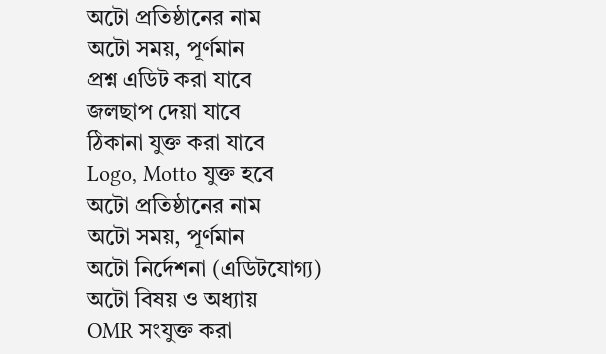অটো প্রতিষ্ঠানের নাম
অটো সময়, পূর্ণমান
প্রশ্ন এডিট করা যাবে
জলছাপ দেয়া যাবে
ঠিকানা যুক্ত করা যাবে
Logo, Motto যুক্ত হবে
অটো প্রতিষ্ঠানের নাম
অটো সময়, পূর্ণমান
অটো নির্দেশনা (এডিটযোগ্য)
অটো বিষয় ও অধ্যায়
OMR সংযুক্ত করা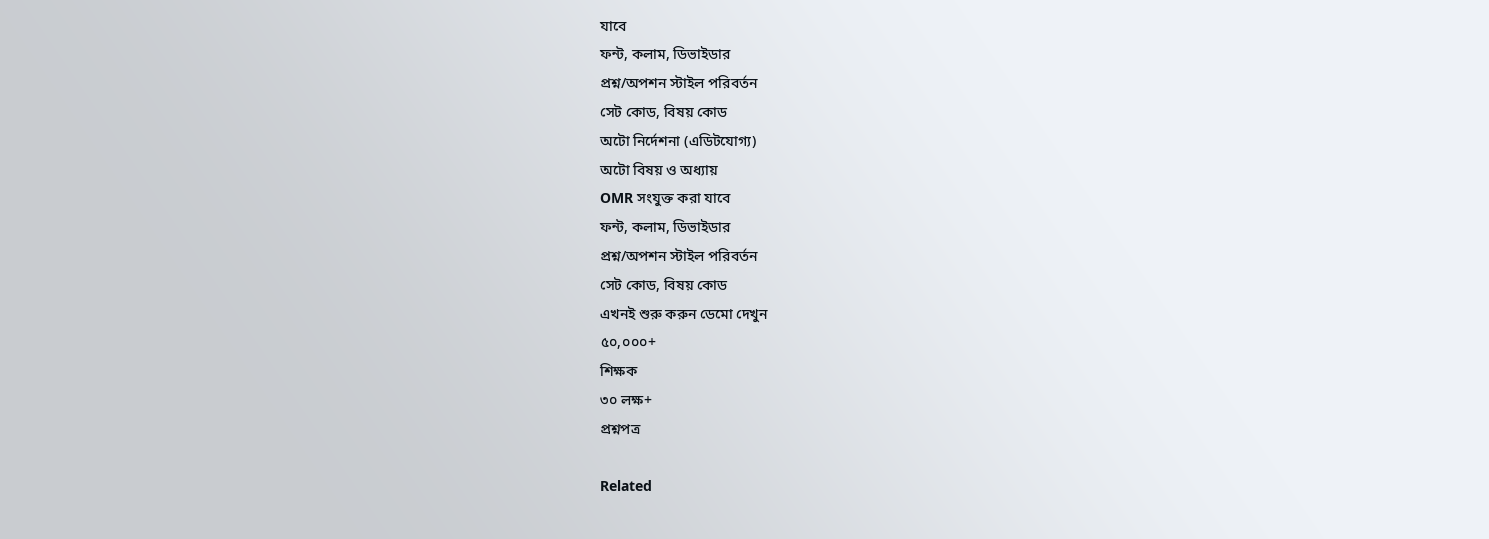যাবে
ফন্ট, কলাম, ডিভাইডার
প্রশ্ন/অপশন স্টাইল পরিবর্তন
সেট কোড, বিষয় কোড
অটো নির্দেশনা (এডিটযোগ্য)
অটো বিষয় ও অধ্যায়
OMR সংযুক্ত করা যাবে
ফন্ট, কলাম, ডিভাইডার
প্রশ্ন/অপশন স্টাইল পরিবর্তন
সেট কোড, বিষয় কোড
এখনই শুরু করুন ডেমো দেখুন
৫০,০০০+
শিক্ষক
৩০ লক্ষ+
প্রশ্নপত্র

Related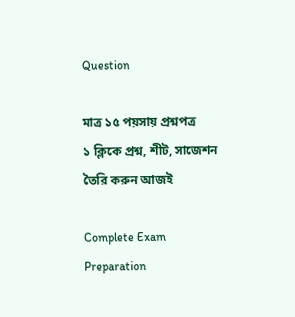Question

মাত্র ১৫ পয়সায় প্রশ্নপত্র
১ ক্লিকে প্রশ্ন, শীট, সাজেশন তৈরি করুন আজই

Complete Exam
Preparation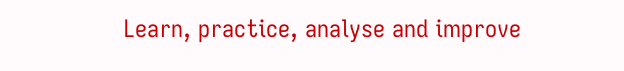Learn, practice, analyse and improve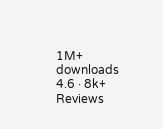1M+ downloads
4.6 · 8k+ Reviews